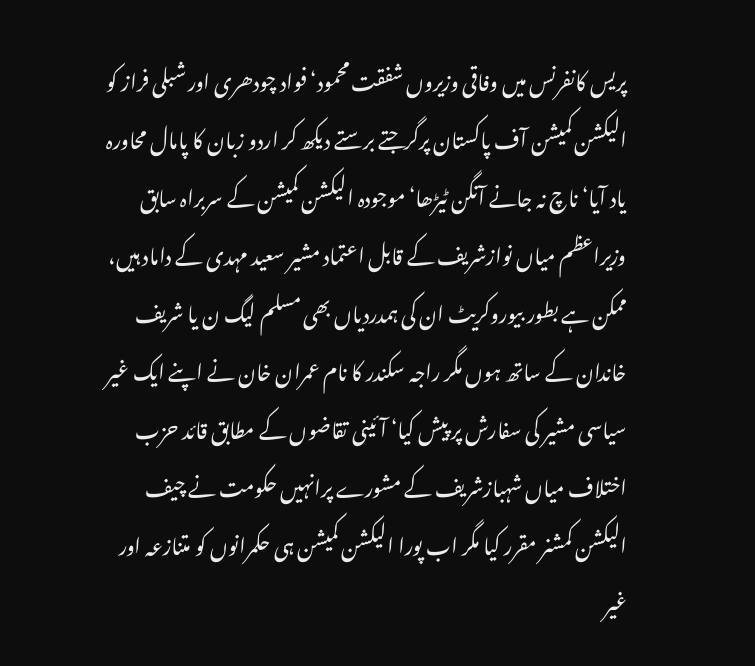پریس کانفرنس میں وفاقی وزیروں شفقت محمود‘ فواد چودھری اور شبلی فراز کو الیکشن کمیشن آف پاکستان پرگرجتے برستے دیکھ کر اردو زبان کا پامال محاورہ یاد آیا‘ ناچ نہ جانے آنگن ٹیڑھا‘ موجودہ الیکشن کمیشن کے سربراہ سابق وزیراعظم میاں نوازشریف کے قابل اعتماد مشیر سعید مہدی کے داماد ہیں، ممکن ہے بطور بیوروکریٹ ان کی ہمدردیاں بھی مسلم لیگ ن یا شریف خاندان کے ساتھ ہوں مگر راجہ سکندر کا نام عمران خان نے اپنے ایک غیر سیاسی مشیر کی سفارش پر پیش کیا‘ آئینی تقاضوں کے مطابق قائد حزب اختلاف میاں شہبازشریف کے مشورے پرانہیں حکومت نے چیف الیکشن کمشنر مقرر کیا مگر اب پورا الیکشن کمیشن ہی حکمرانوں کو متنازعہ اور غیر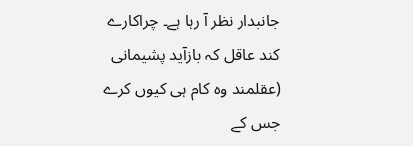جانبدار نظر آ رہا ہے۔ چراکارے کند عاقل کہ بازآید پشیمانی (عقلمند وہ کام ہی کیوں کرے جس کے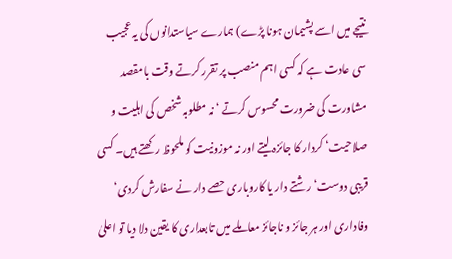نتیجے میں اسے پشیمان ہونا پڑے) ہمارے سیاستدانوں کی یہ عجیب سی عادت ہے کہ کسی اہم منصب پر تقرر کرتے وقت بامقصد مشاورت کی ضرورت محسوس کرتے ‘ نہ مطلوبہ شخص کی اہلیت و صلاحیت‘ کردار کا جائزہ لیتے اور نہ موزونیت کو ملحوظ رکھتے ہیں۔ کسی قریبی دوست‘ رشتے دار یا کاروباری حصے دار نے سفارش کردی‘ وفاداری اور ہر جائز و ناجائز معاملے میں تابعداری کا یقین دلا دیا تو اعلیٰ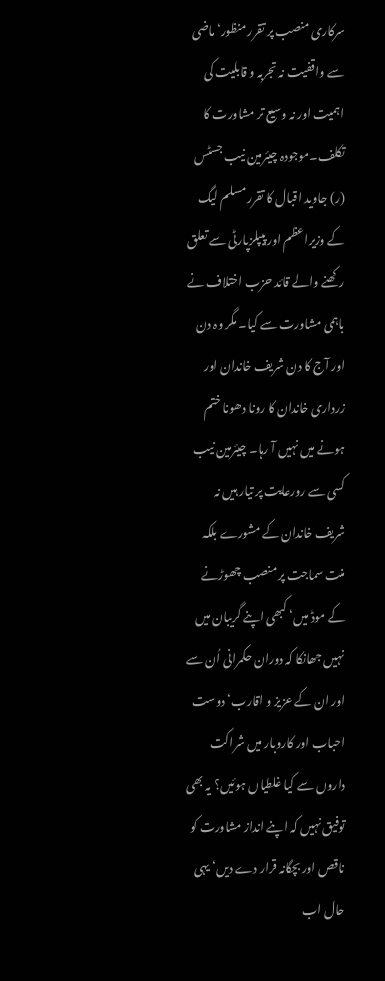سرکاری منصب پر تقرر منظور‘ ماضی سے واقفیت نہ تجربہ و قابلیت کی اہمیت اور نہ وسیع تر مشاورت کا تکلف۔موجودہ چیئرمین نیب جسٹس (ر) جاوید اقبال کا تقرر مسلم لیگ کے وزیراعظم اور پیپلزپارٹی سے تعلق رکھنے والے قائد حزب اختلاف نے باہمی مشاورت سے کیا۔ مگر وہ دن اور آج کا دن شریف خاندان اور زرداری خاندان کا رونا دھونا ختم ہونے میں نہیں آ رہا۔ چیئرمین نیب کسی سے رورعایت پر تیار ہیں نہ شریف خاندان کے مشورے بلکہ منت سماجت پر منصب چھوڑنے کے موڈ میں‘ کبھی اپنے گریبان میں نہیں جھانکا کہ دوران حکمرانی اُن سے اور ان کے عزیز و اقارب‘ دوست احباب اور کاروبار میں شراکت داروں سے کیا غلطیاں ہوئیں؟ یہ بھی توفیق نہیں کہ اپنے انداز مشاورت کو ناقص اور بچگانہ قرار دے دیں‘ یہی حال اب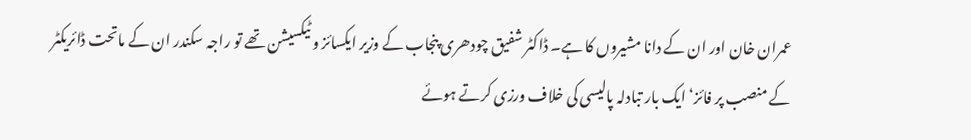عمران خان اور ان کے دانا مشیروں کا ہے۔ ڈاکٹر شفیق چودھری پنجاب کے وزیر ایکسائز و ٹیکسیشن تھے تو راجہ سکندر ان کے ماتحت ڈائریکٹر کے منصب پر فائز‘ ایک بار تبادلہ پالیسی کی خلاف ورزی کرتے ہوئے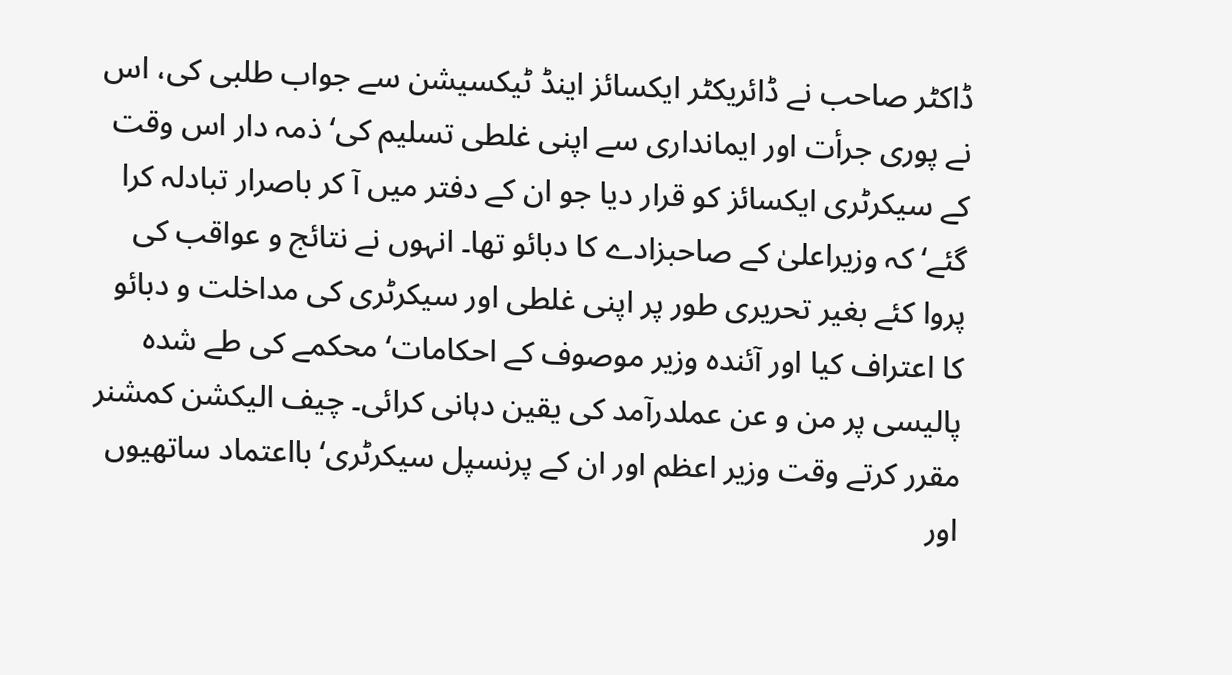ڈاکٹر صاحب نے ڈائریکٹر ایکسائز اینڈ ٹیکسیشن سے جواب طلبی کی، اس نے پوری جرأت اور ایمانداری سے اپنی غلطی تسلیم کی‘ ذمہ دار اس وقت کے سیکرٹری ایکسائز کو قرار دیا جو ان کے دفتر میں آ کر باصرار تبادلہ کرا گئے‘ کہ وزیراعلیٰ کے صاحبزادے کا دبائو تھا۔ انہوں نے نتائج و عواقب کی پروا کئے بغیر تحریری طور پر اپنی غلطی اور سیکرٹری کی مداخلت و دبائو کا اعتراف کیا اور آئندہ وزیر موصوف کے احکامات‘ محکمے کی طے شدہ پالیسی پر من و عن عملدرآمد کی یقین دہانی کرائی۔ چیف الیکشن کمشنر مقرر کرتے وقت وزیر اعظم اور ان کے پرنسپل سیکرٹری‘ بااعتماد ساتھیوں اور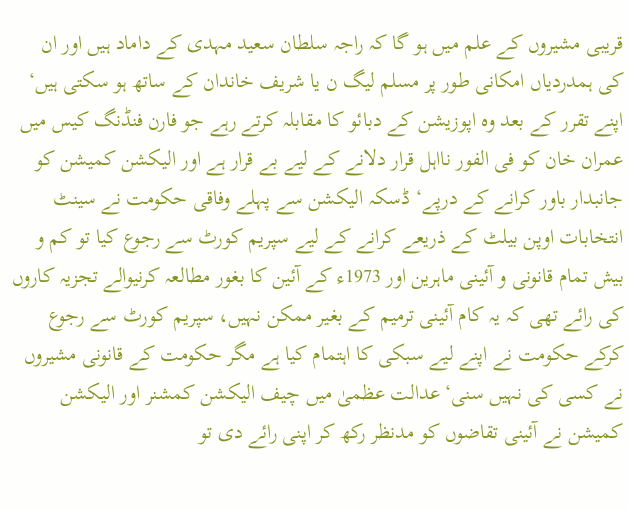قریبی مشیروں کے علم میں ہو گا کہ راجہ سلطان سعید مہدی کے داماد ہیں اور ان کی ہمدردیاں امکانی طور پر مسلم لیگ ن یا شریف خاندان کے ساتھ ہو سکتی ہیں‘ اپنے تقرر کے بعد وہ اپوزیشن کے دبائو کا مقابلہ کرتے رہے جو فارن فنڈنگ کیس میں عمران خان کو فی الفور نااہل قرار دلانے کے لیے بے قرار ہے اور الیکشن کمیشن کو جانبدار باور کرانے کے درپے‘ ڈسکہ الیکشن سے پہلے وفاقی حکومت نے سینٹ انتخابات اوپن بیلٹ کے ذریعے کرانے کے لیے سپریم کورٹ سے رجوع کیا تو کم و بیش تمام قانونی و آئینی ماہرین اور 1973ء کے آئین کا بغور مطالعہ کرنیوالے تجزیہ کاروں کی رائے تھی کہ یہ کام آئینی ترمیم کے بغیر ممکن نہیں، سپریم کورٹ سے رجوع کرکے حکومت نے اپنے لیے سبکی کا اہتمام کیا ہے مگر حکومت کے قانونی مشیروں نے کسی کی نہیں سنی‘ عدالت عظمیٰ میں چیف الیکشن کمشنر اور الیکشن کمیشن نے آئینی تقاضوں کو مدنظر رکھ کر اپنی رائے دی تو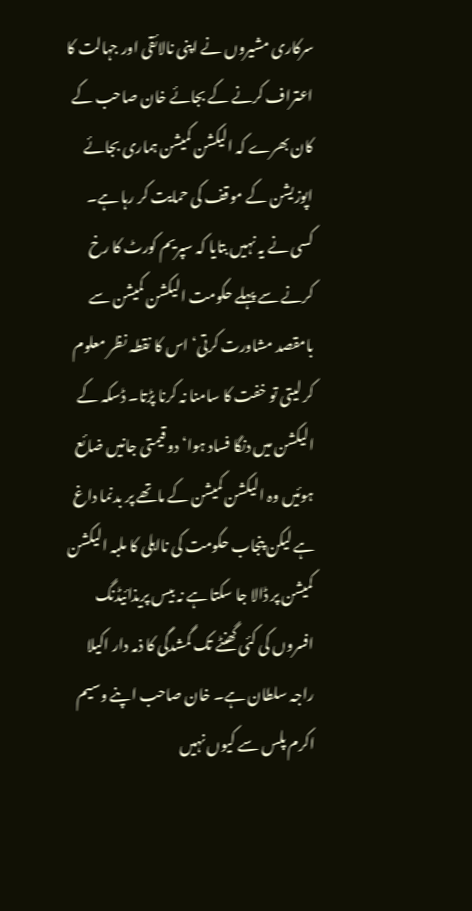سرکاری مشیروں نے اپنی نالائقی اور جہالت کا اعتراف کرنے کے بجائے خان صاحب کے کان بھرے کہ الیکشن کمیشن ہماری بجائے اپوزیشن کے موقف کی حمایت کر رہا ہے۔ کسی نے یہ نہیں بتایا کہ سپریم کورٹ کا رخ کرنے سے پہلے حکومت الیکشن کمیشن سے بامقصد مشاورت کرتی‘ اس کا نقطہ نظر معلوم کر لیتی تو خفت کا سامنا نہ کرنا پڑتا۔ ڈسکہ کے الیکشن میں دنگا فساد ہوا‘ دو قیمتی جانیں ضائع ہوئیں وہ الیکشن کمیشن کے ماتھے پر بدنما داغ ہے لیکن پنجاب حکومت کی نااہلی کا ملبہ الیکشن کمیشن پر ڈالا جا سکتا ہے نہ بیس پریذائیڈنگ افسروں کی کئی گھنٹے تک گمشدگی کا ذمہ دار اکیلا راجہ سلطان ہے۔ خان صاحب اپنے وسیم اکرم پلس سے کیوں نہیں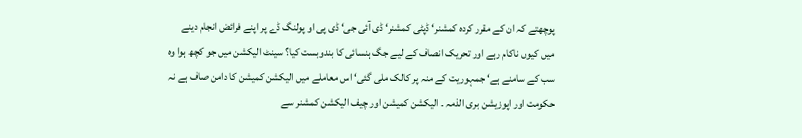پوچھتے کہ ان کے مقرر کردہ کمشنر‘ ڈپٹی کمشنر‘ ڈی آئی جی‘ ڈی پی او پولنگ ڈے پر اپنے فرائض انجام دینے میں کیوں ناکام رہے اور تحریک انصاف کے لیے جگ ہنسائی کا بندوبست کیا؟ سینٹ الیکشن میں جو کچھ ہوا وہ سب کے سامنے ہے‘ جمہوریت کے منہ پر کالک ملی گئی‘ اس معاملے میں الیکشن کمیشن کا دامن صاف ہے نہ حکومت اور اپوزیشن بری الذمہ ۔ الیکشن کمیشن اور چیف الیکشن کمشنر سے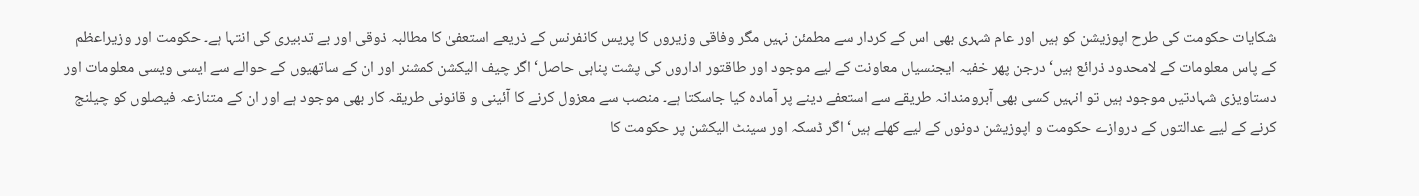شکایات حکومت کی طرح اپوزیشن کو ہیں اور عام شہری بھی اس کے کردار سے مطمئن نہیں مگر وفاقی وزیروں کا پریس کانفرنس کے ذریعے استعفیٰ کا مطالبہ ذوقی اور بے تدبیری کی انتہا ہے۔ حکومت اور وزیراعظم کے پاس معلومات کے لامحدود ذرائع ہیں‘ درجن پھر خفیہ ایجنسیاں معاونت کے لیے موجود اور طاقتور اداروں کی پشت پناہی حاصل‘ اگر چیف الیکشن کمشنر اور ان کے ساتھیوں کے حوالے سے ایسی ویسی معلومات اور دستاویزی شہادتیں موجود ہیں تو انہیں کسی بھی آبرومندانہ طریقے سے استعفے دینے پر آمادہ کیا جاسکتا ہے۔ منصب سے معزول کرنے کا آئینی و قانونی طریقہ کار بھی موجود ہے اور ان کے متنازعہ فیصلوں کو چیلنج کرنے کے لیے عدالتوں کے دروازے حکومت و اپوزیشن دونوں کے لیے کھلے ہیں‘ اگر ڈسکہ اور سینٹ الیکشن پر حکومت کا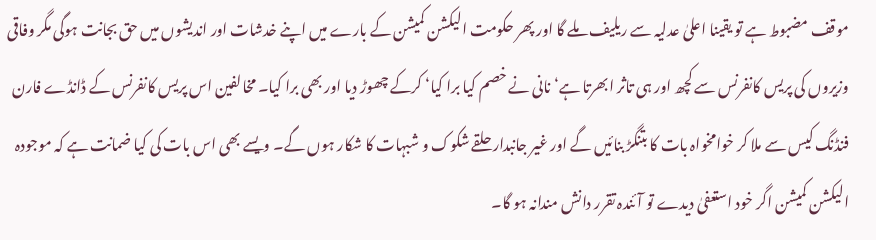موقف مضبوط ہے تو یقینا اعلیٰ عدلیہ سے ریلیف ملے گا اور پھر حکومت الیکشن کمیشن کے بارے میں اپنے خدشات اور اندیشوں میں حق بجانت ہوگی مگر وفاقی وزیروں کی پریس کانفرنس سے کچھ اور ہی تاثر ابھرتا ہے‘ نانی نے خصم کیا برا کیا‘ کرکے چھوڑ دیا اور بھی برا کیا۔ مخالفین اس پریس کانفرنس کے ڈانڈے فارن فنڈنگ کیس سے ملا کر خوامخواہ بات کا بتنگڑ بنائیں گے اور غیر جانبدار حلقے شکوک و شبہات کا شکار ہوں گے۔ ویسے بھی اس بات کی کیا ضمانت ہے کہ موجودہ الیکشن کمیشن اگر خود استعفیٰ دیدے تو آئندہ تقرر دانش مندانہ ہو گا۔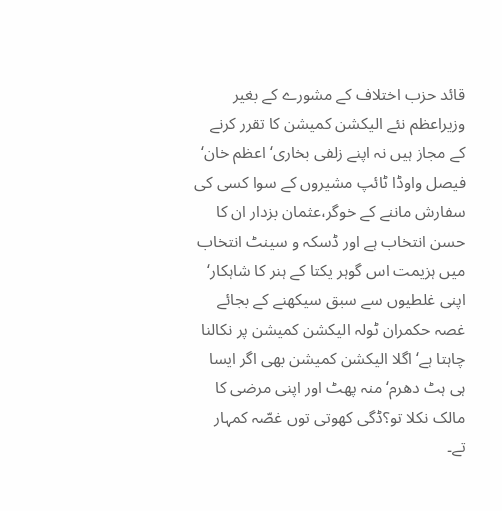قائد حزب اختلاف کے مشورے کے بغیر وزیراعظم نئے الیکشن کمیشن کا تقرر کرنے کے مجاز ہیں نہ اپنے زلفی بخاری‘ اعظم خان‘ فیصل واوڈا ٹائپ مشیروں کے سوا کسی کی سفارش ماننے کے خوگر،عثمان بزدار ان کا حسن انتخاب ہے اور ڈسکہ و سینٹ انتخاب میں ہزیمت اس گوہر یکتا کے ہنر کا شاہکار‘ اپنی غلطیوں سے سبق سیکھنے کے بجائے غصہ حکمران ٹولہ الیکشن کمیشن پر نکالنا چاہتا ہے‘ اگلا الیکشن کمیشن بھی اگر ایسا ہی ہٹ دھرم‘ منہ پھٹ اور اپنی مرضی کا مالک نکلا تو؟ڈگی کھوتی توں غصّہ کمہار تے۔